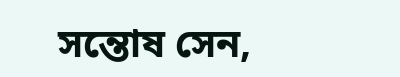সন্তোষ সেন,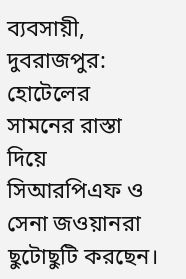ব্যবসায়ী, দুবরাজপুর: হোটেলের সামনের রাস্তা দিয়ে সিআরপিএফ ও সেনা জওয়ানরা ছুটোছুটি করছেন।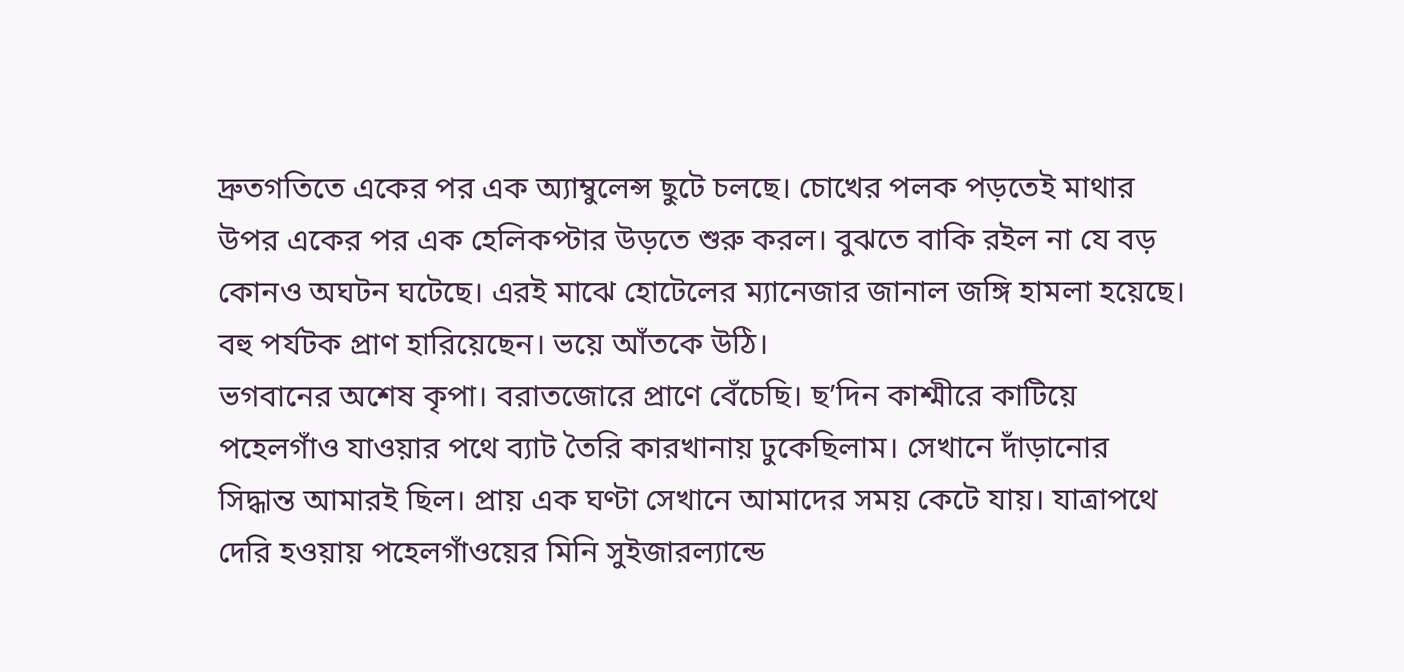দ্রুতগতিতে একের পর এক অ্যাম্বুলেন্স ছুটে চলছে। চোখের পলক পড়তেই মাথার উপর একের পর এক হেলিকপ্টার উড়তে শুরু করল। বুঝতে বাকি রইল না যে বড় কোনও অঘটন ঘটেছে। এরই মাঝে হোটেলের ম্যানেজার জানাল জঙ্গি হামলা হয়েছে। বহু পর্যটক প্রাণ হারিয়েছেন। ভয়ে আঁতকে উঠি।
ভগবানের অশেষ কৃপা। বরাতজোরে প্রাণে বেঁচেছি। ছ’দিন কাশ্মীরে কাটিয়ে পহেলগাঁও যাওয়ার পথে ব্যাট তৈরি কারখানায় ঢুকেছিলাম। সেখানে দাঁড়ানোর সিদ্ধান্ত আমারই ছিল। প্রায় এক ঘণ্টা সেখানে আমাদের সময় কেটে যায়। যাত্রাপথে দেরি হওয়ায় পহেলগাঁওয়ের মিনি সুইজারল্যান্ডে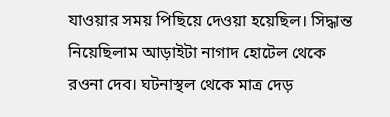যাওয়ার সময় পিছিয়ে দেওয়া হয়েছিল। সিদ্ধান্ত নিয়েছিলাম আড়াইটা নাগাদ হোটেল থেকে রওনা দেব। ঘটনাস্থল থেকে মাত্র দেড়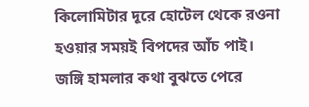কিলোমিটার দূরে হোটেল থেকে রওনা হওয়ার সময়ই বিপদের আঁচ পাই।
জঙ্গি হামলার কথা বুঝতে পেরে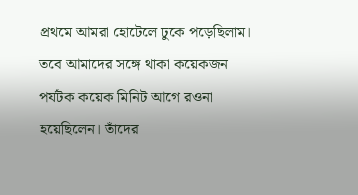প্রথমে আমরা হোটেলে ঢুকে পড়েছিলাম। তবে আমাদের সঙ্গে থাকা কয়েকজন পর্যটক কয়েক মিনিট আগে রওনা হয়েছিলেন। তাঁদের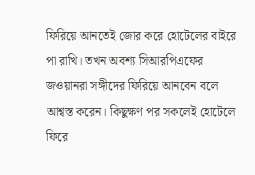ফিরিয়ে আনতেই জোর করে হোটেলের বাইরে পা রাখি। তখন অবশ্য সিআরপিএফের জওয়ানরা সঙ্গীদের ফিরিয়ে আনবেন বলে আশ্বস্ত করেন। কিছুক্ষণ পর সকলেই হোটেলে ফিরে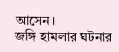আসেন।
জঙ্গি হামলার ঘটনার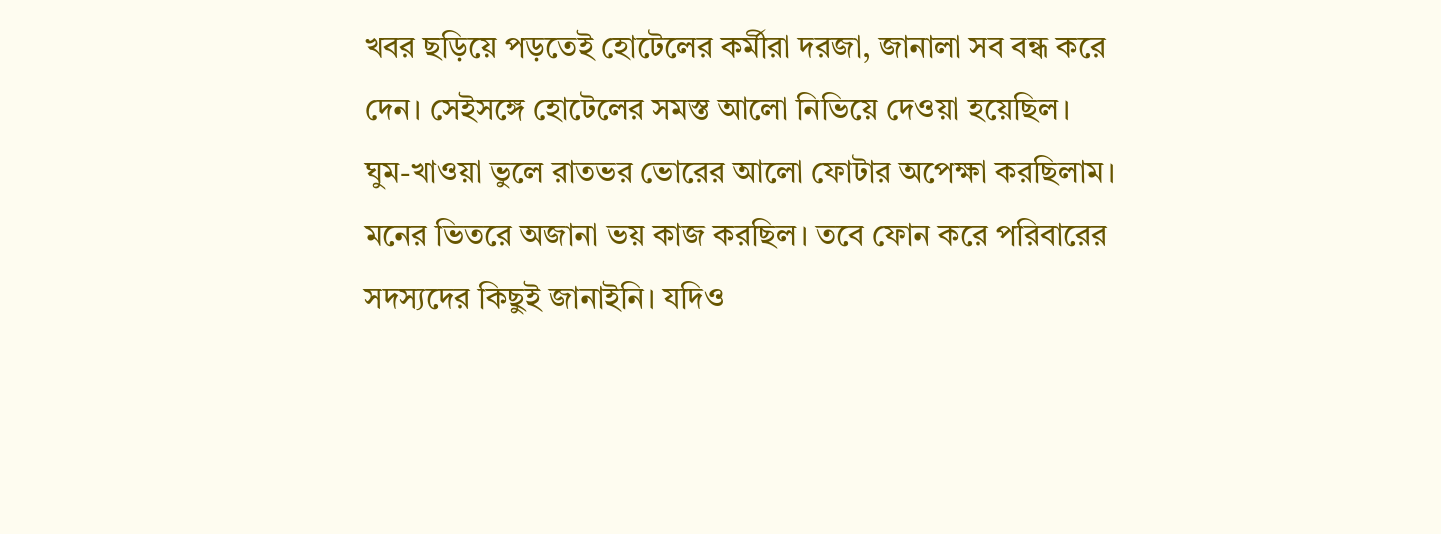খবর ছড়িয়ে পড়তেই হোটেলের কর্মীরা দরজা, জানালা সব বন্ধ করে দেন। সেইসঙ্গে হোটেলের সমস্ত আলো নিভিয়ে দেওয়া হয়েছিল। ঘুম-খাওয়া ভুলে রাতভর ভোরের আলো ফোটার অপেক্ষা করছিলাম। মনের ভিতরে অজানা ভয় কাজ করছিল। তবে ফোন করে পরিবারের সদস্যদের কিছুই জানাইনি। যদিও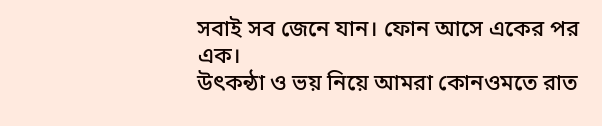সবাই সব জেনে যান। ফোন আসে একের পর এক।
উৎকন্ঠা ও ভয় নিয়ে আমরা কোনওমতে রাত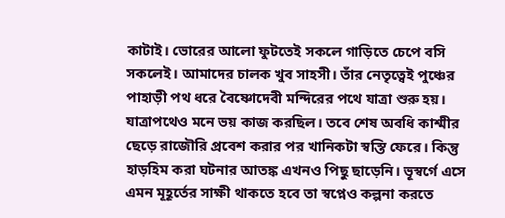কাটাই। ভোরের আলো ফুটতেই সকলে গাড়িতে চেপে বসি সকলেই। আমাদের চালক খুব সাহসী। তাঁর নেতৃত্বেই পুঞ্চের পাহাড়ী পথ ধরে বৈষ্ণোদেবী মন্দিরের পথে যাত্রা শুরু হয়। যাত্রাপথেও মনে ভয় কাজ করছিল। তবে শেষ অবধি কাশ্মীর ছেড়ে রাজৌরি প্রবেশ করার পর খানিকটা স্বস্তি ফেরে। কিন্তু হাড়হিম করা ঘটনার আতঙ্ক এখনও পিছু ছাড়েনি। ভূস্বর্গে এসে এমন মূহূর্তের সাক্ষী থাকতে হবে তা স্বপ্নেও কল্পনা করতে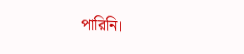পারিনি।